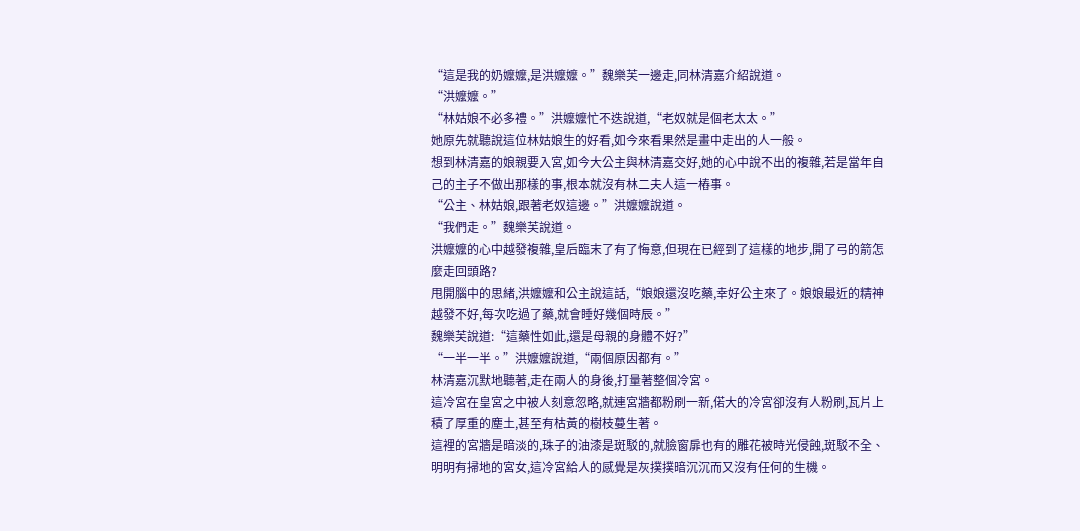“這是我的奶嬤嬤,是洪嬤嬤。”魏樂芙一邊走,同林清嘉介紹說道。
“洪嬤嬤。”
“林姑娘不必多禮。”洪嬤嬤忙不迭說道,“老奴就是個老太太。”
她原先就聽說這位林姑娘生的好看,如今來看果然是畫中走出的人一般。
想到林清嘉的娘親要入宮,如今大公主與林清嘉交好,她的心中說不出的複雜,若是當年自己的主子不做出那樣的事,根本就沒有林二夫人這一樁事。
“公主、林姑娘,跟著老奴這邊。”洪嬤嬤說道。
“我們走。”魏樂芙說道。
洪嬤嬤的心中越發複雜,皇后臨末了有了悔意,但現在已經到了這樣的地步,開了弓的箭怎麼走回頭路?
甩開腦中的思緒,洪嬤嬤和公主說這話,“娘娘還沒吃藥,幸好公主來了。娘娘最近的精神越發不好,每次吃過了藥,就會睡好幾個時辰。”
魏樂芙說道:“這藥性如此,還是母親的身體不好?”
“一半一半。”洪嬤嬤說道,“兩個原因都有。”
林清嘉沉默地聽著,走在兩人的身後,打量著整個冷宮。
這冷宮在皇宮之中被人刻意忽略,就連宮牆都粉刷一新,偌大的冷宮卻沒有人粉刷,瓦片上積了厚重的塵土,甚至有枯黃的樹枝蔓生著。
這裡的宮牆是暗淡的,珠子的油漆是斑駁的,就臉窗扉也有的雕花被時光侵蝕,斑駁不全、
明明有掃地的宮女,這冷宮給人的感覺是灰撲撲暗沉沉而又沒有任何的生機。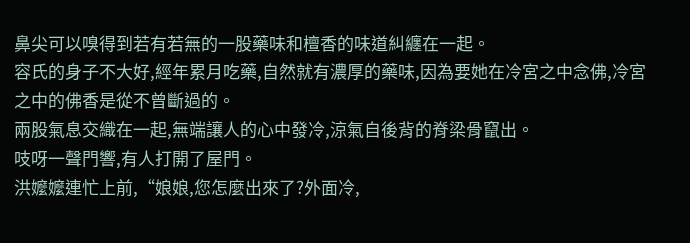鼻尖可以嗅得到若有若無的一股藥味和檀香的味道糾纏在一起。
容氏的身子不大好,經年累月吃藥,自然就有濃厚的藥味,因為要她在冷宮之中念佛,冷宮之中的佛香是從不曾斷過的。
兩股氣息交織在一起,無端讓人的心中發冷,涼氣自後背的脊梁骨竄出。
吱呀一聲門響,有人打開了屋門。
洪嬤嬤連忙上前,“娘娘,您怎麼出來了?外面冷,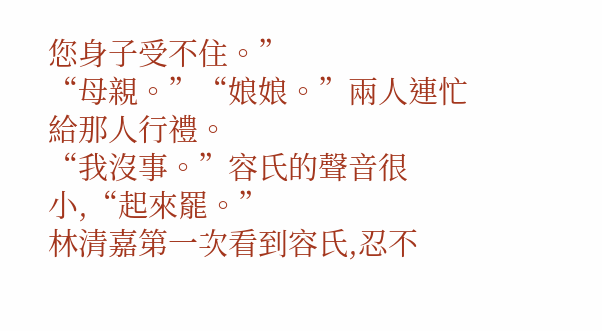您身子受不住。”
“母親。”“娘娘。”兩人連忙給那人行禮。
“我沒事。”容氏的聲音很小,“起來罷。”
林清嘉第一次看到容氏,忍不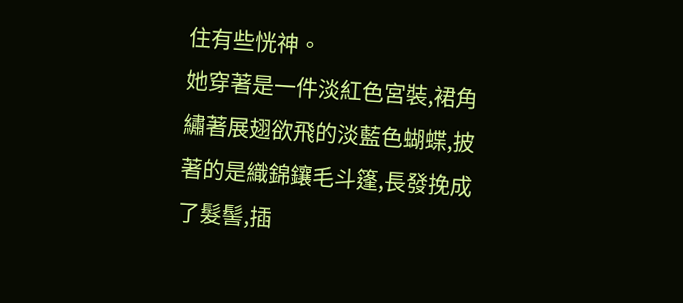住有些恍神。
她穿著是一件淡紅色宮裝,裙角繡著展翅欲飛的淡藍色蝴蝶,披著的是織錦鑲毛斗篷,長發挽成了髮髻,插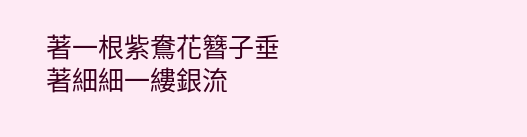著一根紫鴦花簪子垂著細細一縷銀流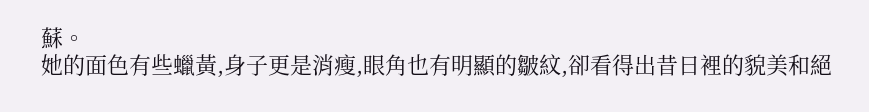蘇。
她的面色有些蠟黃,身子更是消瘦,眼角也有明顯的皺紋,卻看得出昔日裡的貌美和絕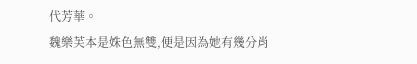代芳華。
魏樂芙本是姝色無雙,便是因為她有幾分肖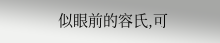似眼前的容氏,可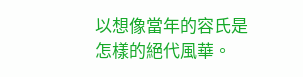以想像當年的容氏是怎樣的絕代風華。